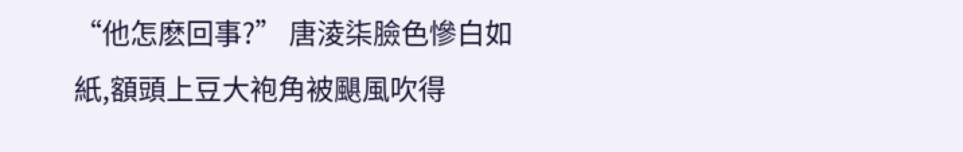“他怎麽回事?” 唐淩柒臉色慘白如紙,額頭上豆大袍角被颶風吹得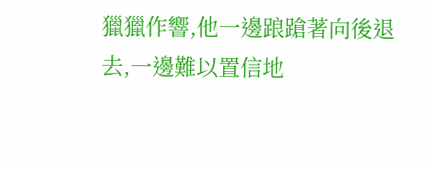獵獵作響,他一邊踉蹌著向後退去,一邊難以置信地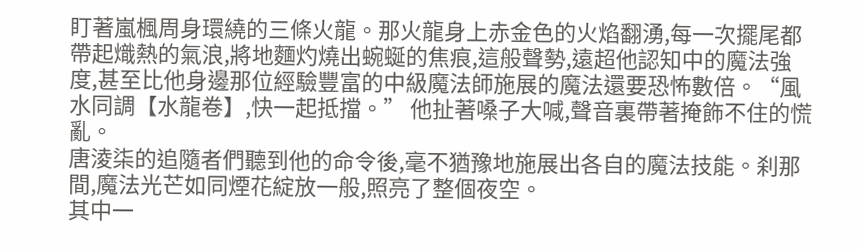盯著嵐楓周身環繞的三條火龍。那火龍身上赤金色的火焰翻湧,每一次擺尾都帶起熾熱的氣浪,將地麵灼燒出蜿蜒的焦痕,這般聲勢,遠超他認知中的魔法強度,甚至比他身邊那位經驗豐富的中級魔法師施展的魔法還要恐怖數倍。“風水同調【水龍卷】,快一起抵擋。” 他扯著嗓子大喊,聲音裏帶著掩飾不住的慌亂。
唐淩柒的追隨者們聽到他的命令後,毫不猶豫地施展出各自的魔法技能。刹那間,魔法光芒如同煙花綻放一般,照亮了整個夜空。
其中一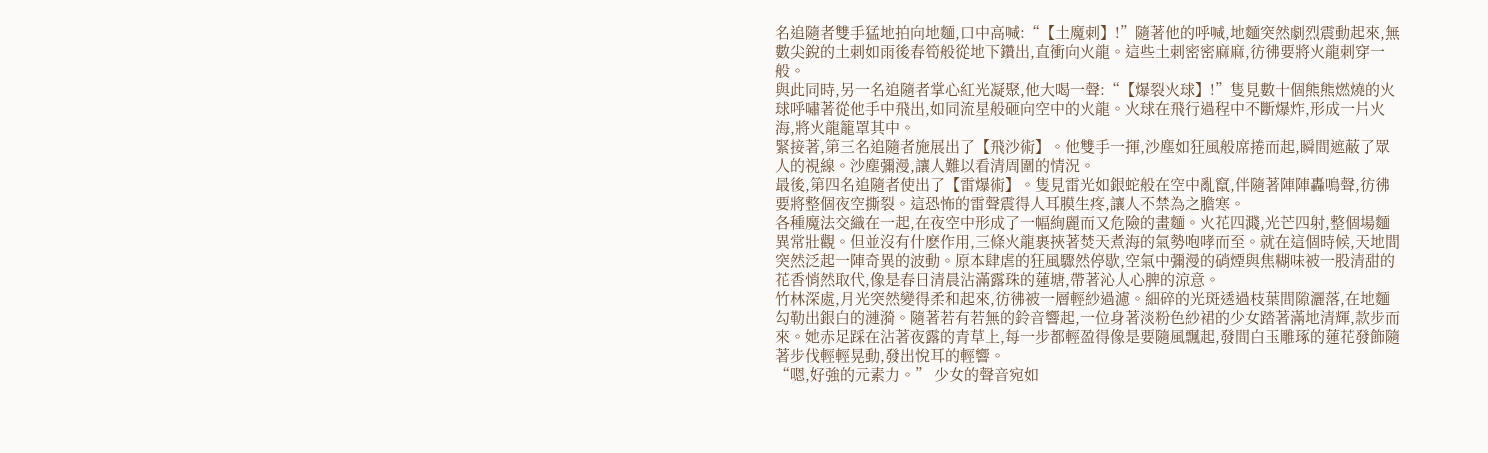名追隨者雙手猛地拍向地麵,口中高喊:“【土魔刺】!”隨著他的呼喊,地麵突然劇烈震動起來,無數尖銳的土刺如雨後春筍般從地下鑽出,直衝向火龍。這些土刺密密麻麻,彷彿要將火龍刺穿一般。
與此同時,另一名追隨者掌心紅光凝聚,他大喝一聲:“【爆裂火球】!”隻見數十個熊熊燃燒的火球呼嘯著從他手中飛出,如同流星般砸向空中的火龍。火球在飛行過程中不斷爆炸,形成一片火海,將火龍籠罩其中。
緊接著,第三名追隨者施展出了【飛沙術】。他雙手一揮,沙塵如狂風般席捲而起,瞬間遮蔽了眾人的視線。沙塵彌漫,讓人難以看清周圍的情況。
最後,第四名追隨者使出了【雷爆術】。隻見雷光如銀蛇般在空中亂竄,伴隨著陣陣轟鳴聲,彷彿要將整個夜空撕裂。這恐怖的雷聲震得人耳膜生疼,讓人不禁為之膽寒。
各種魔法交織在一起,在夜空中形成了一幅絢麗而又危險的畫麵。火花四濺,光芒四射,整個場麵異常壯觀。但並沒有什麽作用,三條火龍裹挾著焚天煮海的氣勢咆哮而至。就在這個時候,天地間突然泛起一陣奇異的波動。原本肆虐的狂風驟然停歇,空氣中彌漫的硝煙與焦糊味被一股清甜的花香悄然取代,像是春日清晨沾滿露珠的蓮塘,帶著沁人心脾的涼意。
竹林深處,月光突然變得柔和起來,彷彿被一層輕紗過濾。細碎的光斑透過枝葉間隙灑落,在地麵勾勒出銀白的漣漪。隨著若有若無的鈴音響起,一位身著淡粉色紗裙的少女踏著滿地清輝,款步而來。她赤足踩在沾著夜露的青草上,每一步都輕盈得像是要隨風飄起,發間白玉雕琢的蓮花發飾隨著步伐輕輕晃動,發出悅耳的輕響。
“嗯,好強的元素力。” 少女的聲音宛如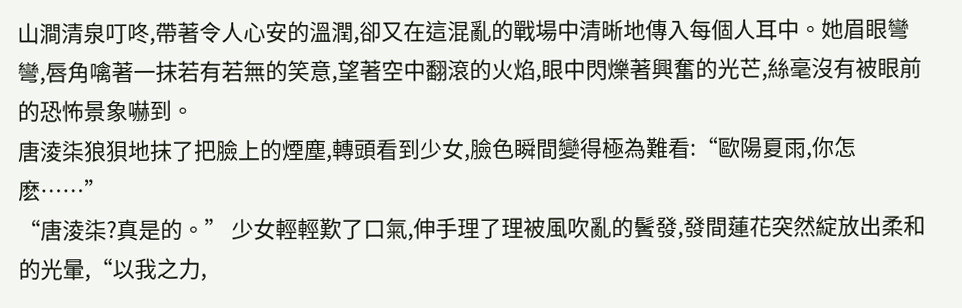山澗清泉叮咚,帶著令人心安的溫潤,卻又在這混亂的戰場中清晰地傳入每個人耳中。她眉眼彎彎,唇角噙著一抹若有若無的笑意,望著空中翻滾的火焰,眼中閃爍著興奮的光芒,絲毫沒有被眼前的恐怖景象嚇到。
唐淩柒狼狽地抹了把臉上的煙塵,轉頭看到少女,臉色瞬間變得極為難看:“歐陽夏雨,你怎麽……”
“唐淩柒?真是的。” 少女輕輕歎了口氣,伸手理了理被風吹亂的鬢發,發間蓮花突然綻放出柔和的光暈,“以我之力,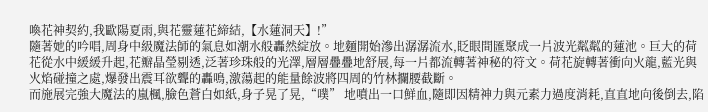喚花神契約,我歐陽夏雨,與花靈蓮花締結,【水蓮洞天】!”
隨著她的吟唱,周身中級魔法師的氣息如潮水般轟然綻放。地麵開始滲出潺潺流水,眨眼間匯聚成一片波光粼粼的蓮池。巨大的荷花從水中緩緩升起,花瓣晶瑩剔透,泛著珍珠般的光澤,層層疊疊地舒展,每一片都流轉著神秘的符文。荷花旋轉著衝向火龍,藍光與火焰碰撞之處,爆發出震耳欲聾的轟鳴,激蕩起的能量餘波將四周的竹林攔腰截斷。
而施展完強大魔法的嵐楓,臉色蒼白如紙,身子晃了晃,“噗” 地噴出一口鮮血,隨即因精神力與元素力過度消耗,直直地向後倒去,陷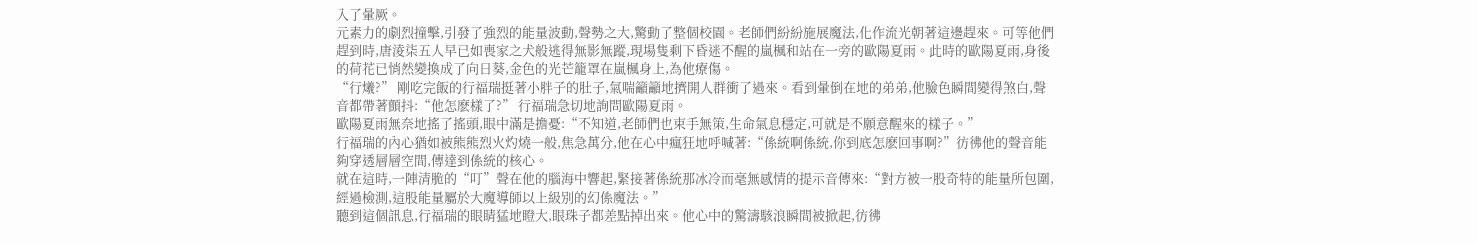入了暈厥。
元素力的劇烈撞擊,引發了強烈的能量波動,聲勢之大,驚動了整個校園。老師們紛紛施展魔法,化作流光朝著這邊趕來。可等他們趕到時,唐淩柒五人早已如喪家之犬般逃得無影無蹤,現場隻剩下昏迷不醒的嵐楓和站在一旁的歐陽夏雨。此時的歐陽夏雨,身後的荷花已悄然變換成了向日葵,金色的光芒籠罩在嵐楓身上,為他療傷。
“行爔?” 剛吃完飯的行福瑞挺著小胖子的肚子,氣喘籲籲地擠開人群衝了過來。看到暈倒在地的弟弟,他臉色瞬間變得煞白,聲音都帶著顫抖:“他怎麽樣了?” 行福瑞急切地詢問歐陽夏雨。
歐陽夏雨無奈地搖了搖頭,眼中滿是擔憂:“不知道,老師們也束手無策,生命氣息穩定,可就是不願意醒來的樣子。”
行福瑞的內心猶如被熊熊烈火灼燒一般,焦急萬分,他在心中瘋狂地呼喊著:“係統啊係統,你到底怎麽回事啊?”彷彿他的聲音能夠穿透層層空間,傳達到係統的核心。
就在這時,一陣清脆的“叮”聲在他的腦海中響起,緊接著係統那冰冷而毫無感情的提示音傳來:“對方被一股奇特的能量所包圍,經過檢測,這股能量屬於大魔導師以上級別的幻係魔法。”
聽到這個訊息,行福瑞的眼睛猛地瞪大,眼珠子都差點掉出來。他心中的驚濤駭浪瞬間被掀起,彷彿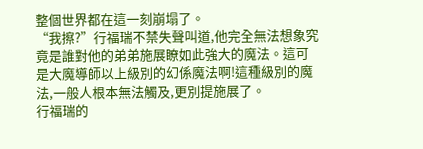整個世界都在這一刻崩塌了。
“我擦?”行福瑞不禁失聲叫道,他完全無法想象究竟是誰對他的弟弟施展瞭如此強大的魔法。這可是大魔導師以上級別的幻係魔法啊!這種級別的魔法,一般人根本無法觸及,更別提施展了。
行福瑞的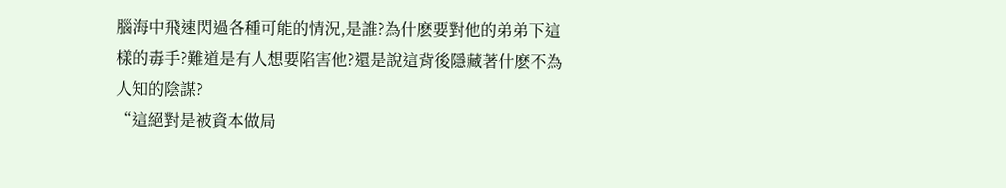腦海中飛速閃過各種可能的情況,是誰?為什麽要對他的弟弟下這樣的毒手?難道是有人想要陷害他?還是說這背後隱藏著什麽不為人知的陰謀?
“這絕對是被資本做局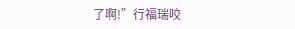了啊!”行福瑞咬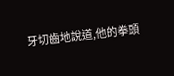牙切齒地說道,他的拳頭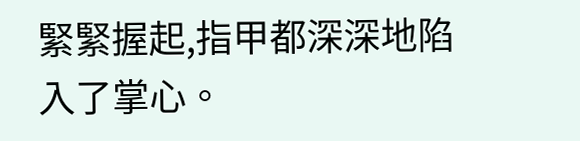緊緊握起,指甲都深深地陷入了掌心。